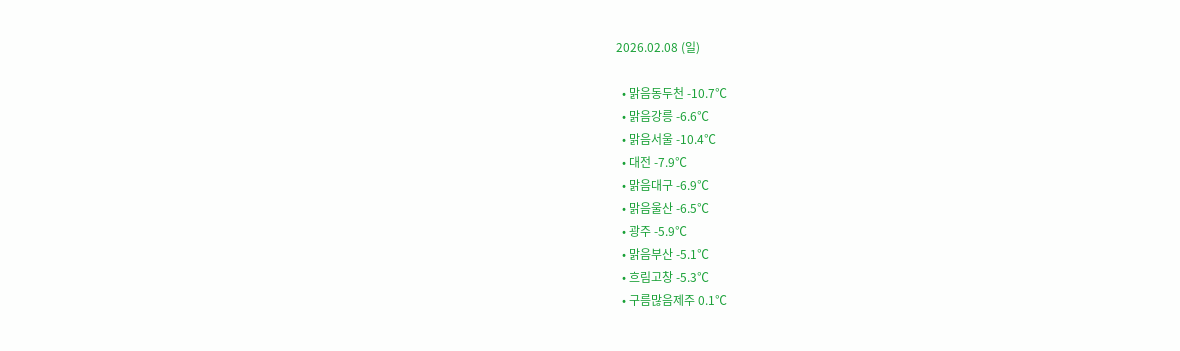2026.02.08 (일)

  • 맑음동두천 -10.7℃
  • 맑음강릉 -6.6℃
  • 맑음서울 -10.4℃
  • 대전 -7.9℃
  • 맑음대구 -6.9℃
  • 맑음울산 -6.5℃
  • 광주 -5.9℃
  • 맑음부산 -5.1℃
  • 흐림고창 -5.3℃
  • 구름많음제주 0.1℃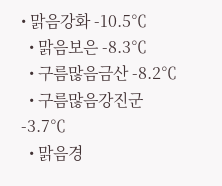• 맑음강화 -10.5℃
  • 맑음보은 -8.3℃
  • 구름많음금산 -8.2℃
  • 구름많음강진군 -3.7℃
  • 맑음경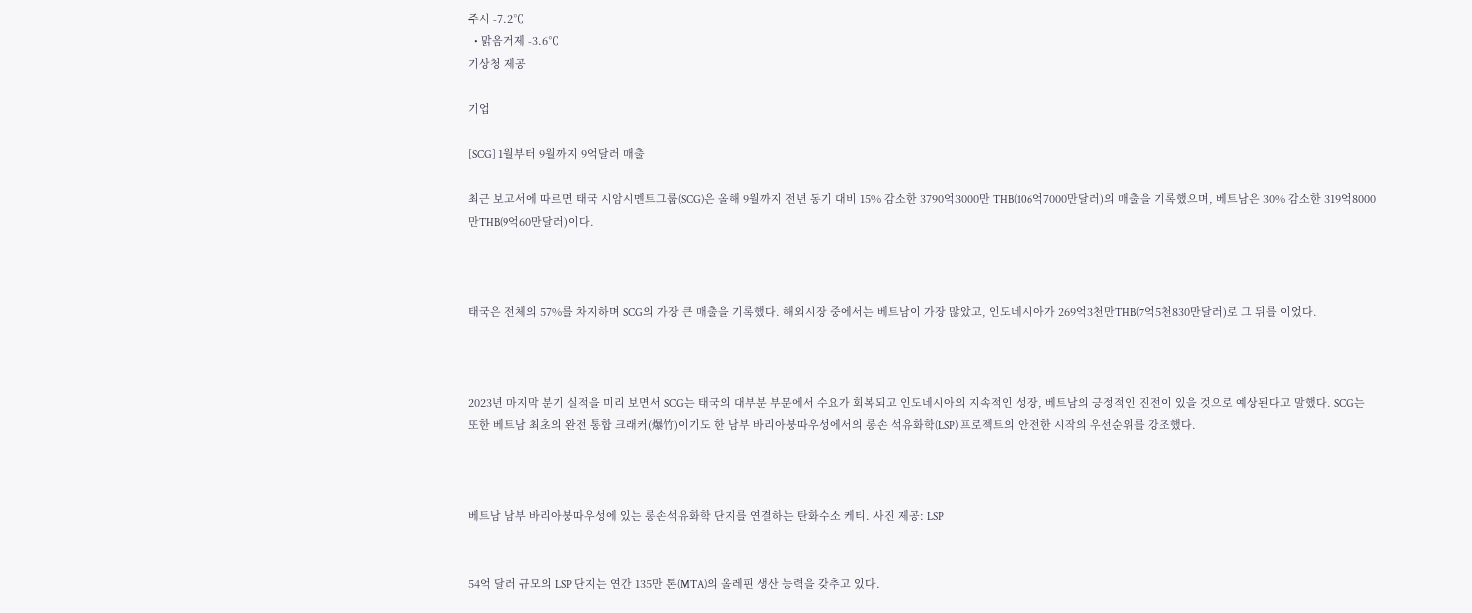주시 -7.2℃
  • 맑음거제 -3.6℃
기상청 제공

기업

[SCG] 1월부터 9월까지 9억달러 매출

최근 보고서에 따르면 태국 시암시멘트그룹(SCG)은 올해 9월까지 전년 동기 대비 15% 감소한 3790억3000만 THB(106억7000만달러)의 매출을 기록했으며, 베트남은 30% 감소한 319억8000만THB(9억60만달러)이다.



태국은 전체의 57%를 차지하며 SCG의 가장 큰 매출을 기록했다. 해외시장 중에서는 베트남이 가장 많았고, 인도네시아가 269억3천만THB(7억5천830만달러)로 그 뒤를 이었다.



2023년 마지막 분기 실적을 미리 보면서 SCG는 태국의 대부분 부문에서 수요가 회복되고 인도네시아의 지속적인 성장, 베트남의 긍정적인 진전이 있을 것으로 예상된다고 말했다. SCG는 또한 베트남 최초의 완전 통합 크래커(爆竹)이기도 한 남부 바리아붕따우성에서의 롱손 석유화학(LSP) 프로젝트의 안전한 시작의 우선순위를 강조했다.



베트남 남부 바리아붕따우성에 있는 롱손석유화학 단지를 연결하는 탄화수소 케티. 사진 제공: LSP


54억 달러 규모의 LSP 단지는 연간 135만 톤(MTA)의 올레핀 생산 능력을 갖추고 있다.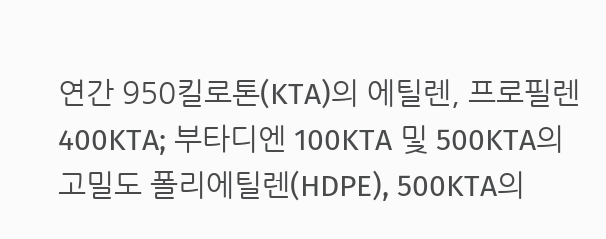연간 950킬로톤(KTA)의 에틸렌, 프로필렌 400KTA; 부타디엔 100KTA 및 500KTA의 고밀도 폴리에틸렌(HDPE), 500KTA의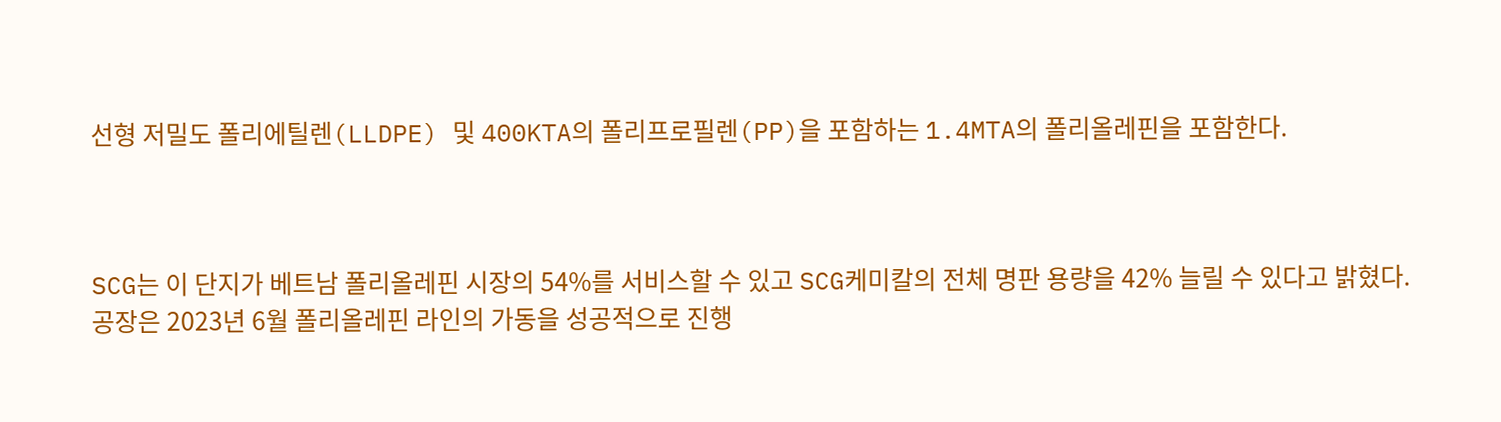선형 저밀도 폴리에틸렌(LLDPE) 및 400KTA의 폴리프로필렌(PP)을 포함하는 1.4MTA의 폴리올레핀을 포함한다.



SCG는 이 단지가 베트남 폴리올레핀 시장의 54%를 서비스할 수 있고 SCG케미칼의 전체 명판 용량을 42% 늘릴 수 있다고 밝혔다. 공장은 2023년 6월 폴리올레핀 라인의 가동을 성공적으로 진행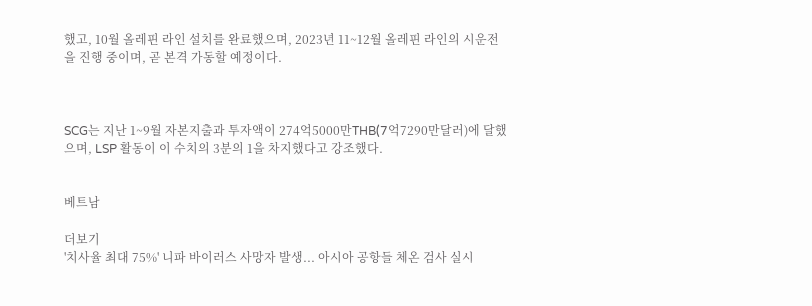했고, 10월 올레핀 라인 설치를 완료했으며, 2023년 11~12월 올레핀 라인의 시운전을 진행 중이며, 곧 본격 가동할 예정이다.



SCG는 지난 1~9월 자본지출과 투자액이 274억5000만THB(7억7290만달러)에 달했으며, LSP 활동이 이 수치의 3분의 1을 차지했다고 강조했다.


베트남

더보기
'치사율 최대 75%' 니파 바이러스 사망자 발생... 아시아 공항들 체온 검사 실시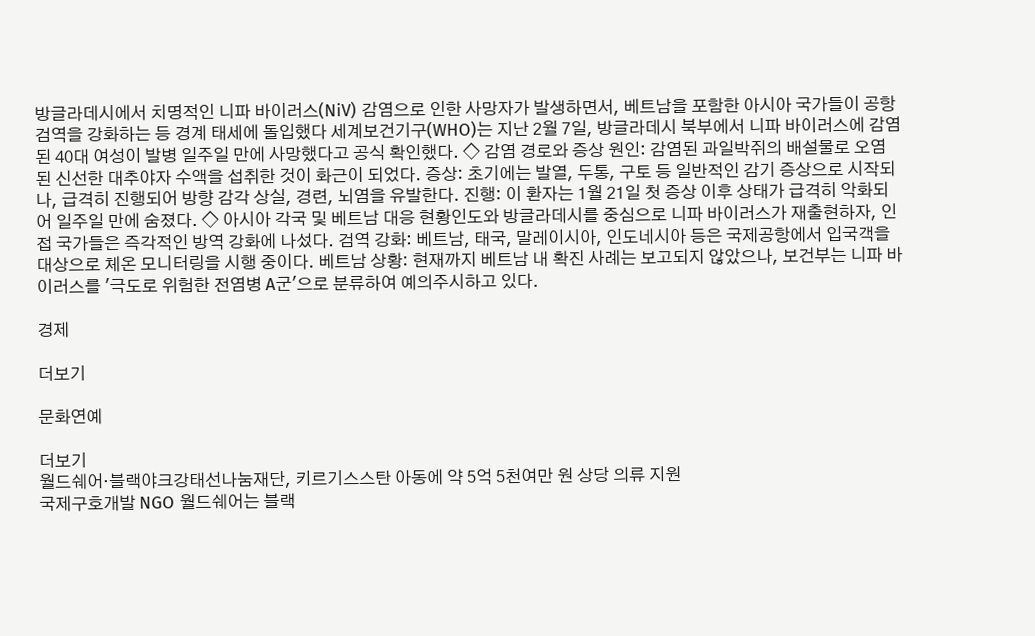방글라데시에서 치명적인 니파 바이러스(NiV) 감염으로 인한 사망자가 발생하면서, 베트남을 포함한 아시아 국가들이 공항 검역을 강화하는 등 경계 태세에 돌입했다 세계보건기구(WHO)는 지난 2월 7일, 방글라데시 북부에서 니파 바이러스에 감염된 40대 여성이 발병 일주일 만에 사망했다고 공식 확인했다. ◇ 감염 경로와 증상 원인: 감염된 과일박쥐의 배설물로 오염된 신선한 대추야자 수액을 섭취한 것이 화근이 되었다. 증상: 초기에는 발열, 두통, 구토 등 일반적인 감기 증상으로 시작되나, 급격히 진행되어 방향 감각 상실, 경련, 뇌염을 유발한다. 진행: 이 환자는 1월 21일 첫 증상 이후 상태가 급격히 악화되어 일주일 만에 숨졌다. ◇ 아시아 각국 및 베트남 대응 현황인도와 방글라데시를 중심으로 니파 바이러스가 재출현하자, 인접 국가들은 즉각적인 방역 강화에 나섰다. 검역 강화: 베트남, 태국, 말레이시아, 인도네시아 등은 국제공항에서 입국객을 대상으로 체온 모니터링을 시행 중이다. 베트남 상황: 현재까지 베트남 내 확진 사례는 보고되지 않았으나, 보건부는 니파 바이러스를 '극도로 위험한 전염병 A군'으로 분류하여 예의주시하고 있다.

경제

더보기

문화연예

더보기
월드쉐어·블랙야크강태선나눔재단, 키르기스스탄 아동에 약 5억 5천여만 원 상당 의류 지원
국제구호개발 NGO 월드쉐어는 블랙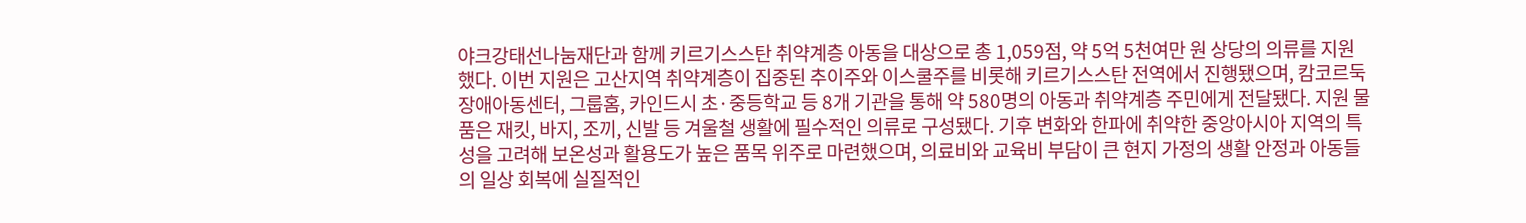야크강태선나눔재단과 함께 키르기스스탄 취약계층 아동을 대상으로 총 1,059점, 약 5억 5천여만 원 상당의 의류를 지원했다. 이번 지원은 고산지역 취약계층이 집중된 추이주와 이스쿨주를 비롯해 키르기스스탄 전역에서 진행됐으며, 캄코르둑 장애아동센터, 그룹홈, 카인드시 초·중등학교 등 8개 기관을 통해 약 580명의 아동과 취약계층 주민에게 전달됐다. 지원 물품은 재킷, 바지, 조끼, 신발 등 겨울철 생활에 필수적인 의류로 구성됐다. 기후 변화와 한파에 취약한 중앙아시아 지역의 특성을 고려해 보온성과 활용도가 높은 품목 위주로 마련했으며, 의료비와 교육비 부담이 큰 현지 가정의 생활 안정과 아동들의 일상 회복에 실질적인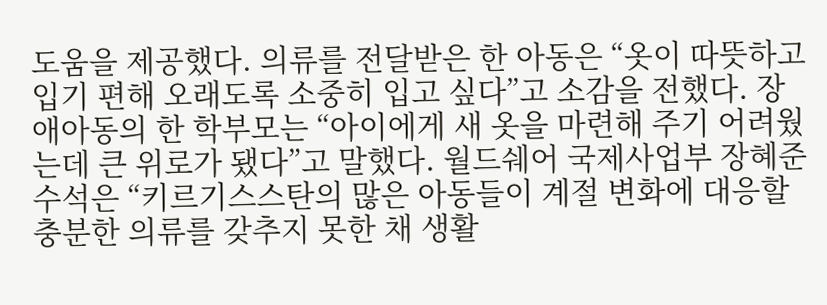도움을 제공했다. 의류를 전달받은 한 아동은 “옷이 따뜻하고 입기 편해 오래도록 소중히 입고 싶다”고 소감을 전했다. 장애아동의 한 학부모는 “아이에게 새 옷을 마련해 주기 어려웠는데 큰 위로가 됐다”고 말했다. 월드쉐어 국제사업부 장혜준 수석은 “키르기스스탄의 많은 아동들이 계절 변화에 대응할 충분한 의류를 갖추지 못한 채 생활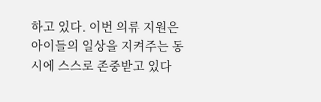하고 있다. 이번 의류 지원은 아이들의 일상을 지켜주는 동시에 스스로 존중받고 있다